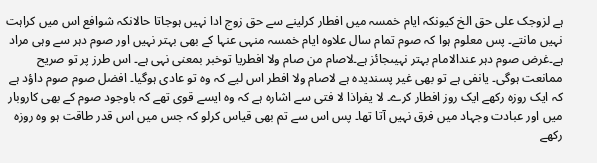ہے لزوجک علی حق الخ کیونکہ ایام خمسہ میں افطار کرلینے سے حق زوج ادا نہیں ہوجاتا حالانکہ شوافع اس میں کراہت نہیں مانتے۔ پس معلوم ہوا کہ صوم تمام سال علاوہ ایام خمسہ منہی عنہا کے بھی بہتر نہیں اور صوم دہر سے وہی مراد ہے۔غرض صوم دہر عندالامام بہتر نہیںجائز ہے۔لاصام من صام ولا افطریا توخبر بمعنی نہی ہے۔ اس طرز پر تو صریح ممانعت ہوگی۔ یانفی ہے تو بھی غیر پسندیدہ ہے لاصام ولا افطر اس لیے کہ وہ تو عادی ہوگیا۔ افضل صوم صوم داؤد ہے کہ ایک روزہ رکھے ایک روز افطار کرے۔ لا یفراذا لا فتی سے اشارہ ہے کہ وہ ایسے قوی تھے کہ باوجود صوم کے بھی کاروبار میں اور عبادت وجہاد میں فرق نہیں آتا تھا۔ پس اس سے تم بھی قیاس کرلو کہ جس میں اس قدر طاقت ہو وہ روزہ رکھے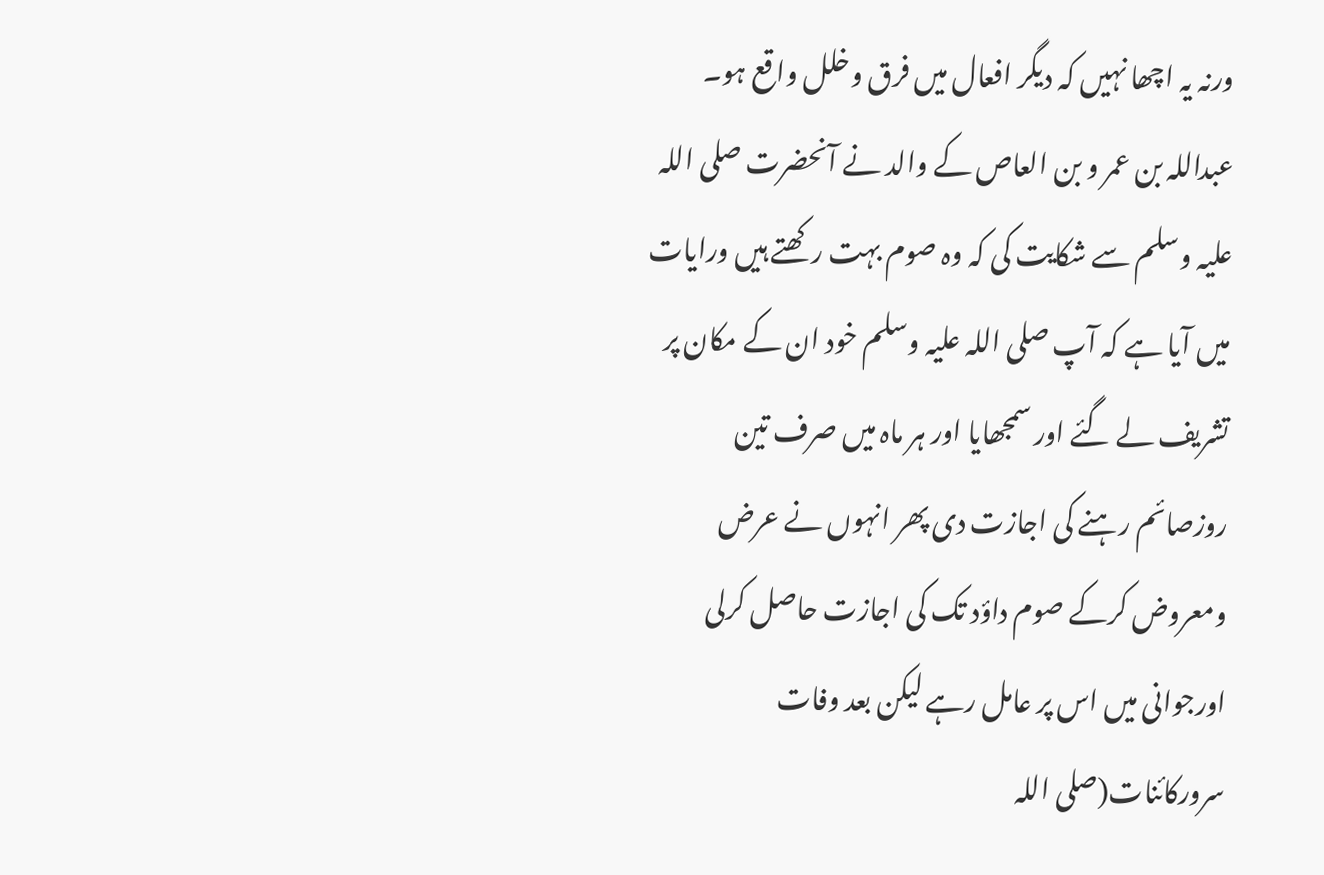ورنہ یہ اچھا نہیں کہ دیگر افعال میں فرق وخلل واقع ہو۔ عبداللہ بن عمر و بن العاص کے والد نے آنحضرت صلی اللہ علیہ وسلم سے شکایت کی کہ وہ صوم بہت رکھتے ہیں ورایات میں آیا ہے کہ آپ صلی اللہ علیہ وسلم خود ان کے مکان پر تشریف لے گئے اور سمجھایا اور ہر ماہ میں صرف تین روزصائم رہنے کی اجازت دی پھر انہوں نے عرض ومعروض کرکے صوم داؤد تک کی اجازت حاصل کرلی اورجوانی میں اس پر عامل رہے لیکن بعد وفات سرورکائنات(صلی اللہ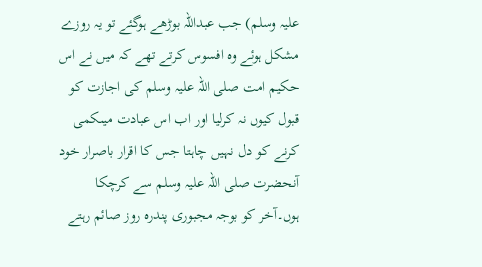علیہ وسلم) جب عبداللہ بوڑھے ہوگئے تو یہ روزے مشکل ہوئے وہ افسوس کرتے تھے کہ میں نے اس حکیم امت صلی اللہ علیہ وسلم کی اجازت کو قبول کیوں نہ کرلیا اور اب اس عبادت میںکمی کرنے کو دل نہیں چاہتا جس کا اقرار باصرار خود آنحضرت صلی اللہ علیہ وسلم سے کرچکا ہوں۔آخر کو بوجہ مجبوری پندرہ روز صائم رہتے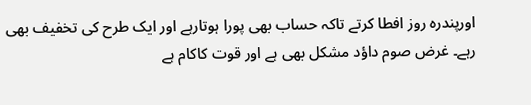اورپندرہ روز افطا کرتے تاکہ حساب بھی پورا ہوتارہے اور ایک طرح کی تخفیف بھی رہے۔ غرض صوم داؤد مشکل بھی ہے اور قوت کاکام ہے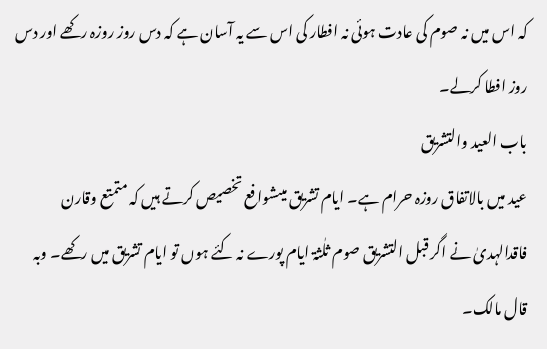کہ اس میں نہ صوم کی عادت ہوئی نہ افطار کی اس سے یہ آسان ہے کہ دس روز روزہ رکھے اور دس روز افطا کرلے۔
باب العید والتشریق
عید میں بالاتفاق روزہ حرام ہے۔ ایام تشریق میںشوافع تخصیص کرتے ہیں کہ متمتع وقارن فاقدالہدیٰ نے اگر قبل التشریق صوم ثلٰثۃ ایام پورے نہ کئے ہوں تو ایام تشریق میں رکھے۔ وبہ قال مالک۔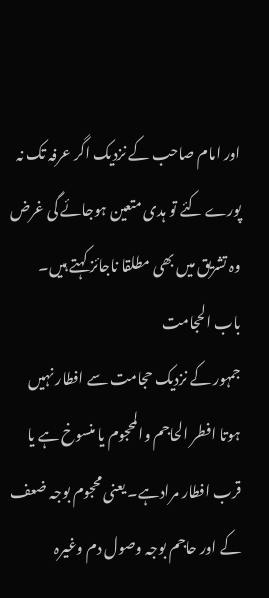اور امام صاحب کے نزدیک اگر عرفہ تک نہ پورے کئے تو ہدی متعین ہوجائے گی غرض وہ تشریق میں بھی مطلقا ناجائز کہتے ہیں۔
باب الحجامت
جمہور کے نزدیک حجامت سے افطار نہیں ہوتا افطر الحاجم والمحجوم یا منسوخ ہے یا قرب افطار مرادہے۔ یعنی محجوم بوجہ ضعف کے اور حاجم بوجہ وصول دم وغیرہ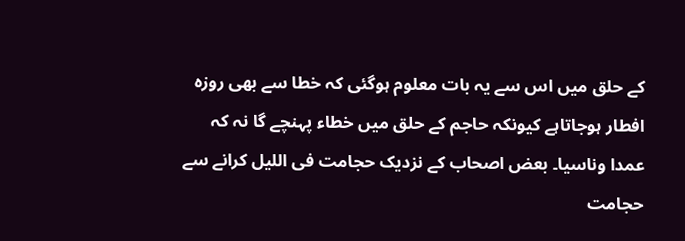کے حلق میں اس سے یہ بات معلوم ہوگئی کہ خطا سے بھی روزہ افطار ہوجاتاہے کیونکہ حاجم کے حلق میں خطاء پہنچے گا نہ کہ عمدا وناسیا۔ بعض اصحاب کے نزدیک حجامت فی اللیل کرانے سے حجامت